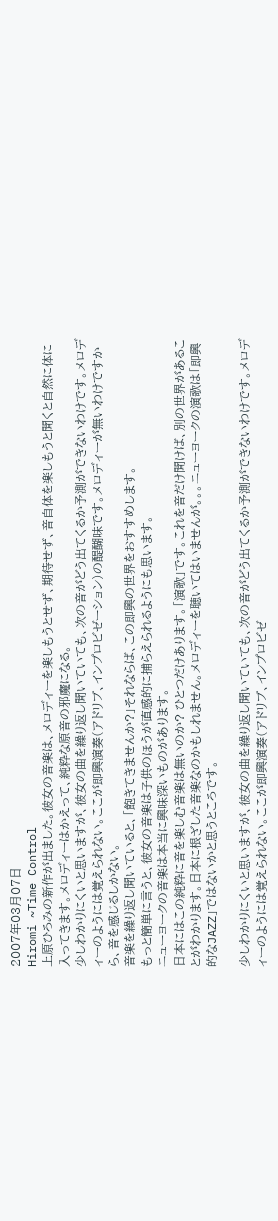2007年03月07日
Hiromi ~Time Control
上原ひろみの新作が出ました。彼女の音楽は、メロディーを楽しもうとせず、期待せず、音自体を楽しもうと聞くと自然に体に入ってきます。メロディーはかえって、純粋な原音の邪魔になる。
少しわかりにくいと思いますが、彼女の曲を繰り返し聞いていても、次の音がどう出てくるか予測ができないわけです。メロディーのようには覚えられない。ここが即興演奏(アドリブ、インプロビゼーション)の醍醐味です。メロディーが無いわけですから、音を感じるしかない。
音楽を繰り返し聞いていると、「飽きてきませんか?」それならば、この即興の世界をおすすめします。
もっと簡単に言うと、彼女の音楽は子供のほうが直感的に捕らえられるようにも思います。
ニューヨークの音楽は本当に興味深いものがあります。
日本にはこの純粋に音を楽しむ音楽は無いのか? ひとつだけあります。「演歌」です。これを音だけ聞けば、別の世界があることがわかります。日本に根ざした音楽なのかもしれません。メロディーを聴いてはいませんが。。。ニューヨークの演歌は「即興的なJAZZ」ではないかと思うところです。

少しわかりにくいと思いますが、彼女の曲を繰り返し聞いていても、次の音がどう出てくるか予測ができないわけです。メロディーのようには覚えられない。ここが即興演奏(アドリブ、インプロビゼ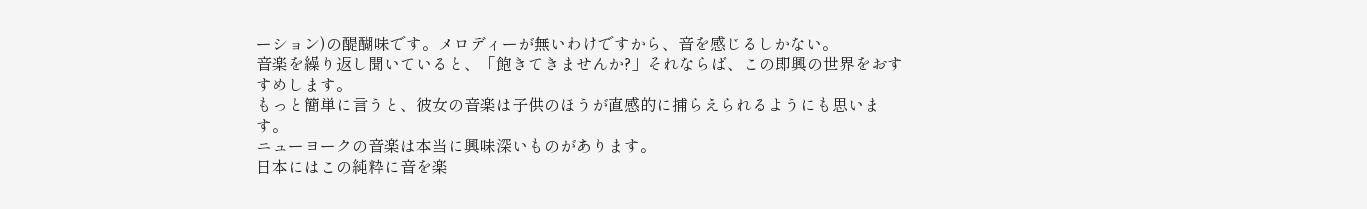ーション)の醍醐味です。メロディーが無いわけですから、音を感じるしかない。
音楽を繰り返し聞いていると、「飽きてきませんか?」それならば、この即興の世界をおすすめします。
もっと簡単に言うと、彼女の音楽は子供のほうが直感的に捕らえられるようにも思います。
ニューヨークの音楽は本当に興味深いものがあります。
日本にはこの純粋に音を楽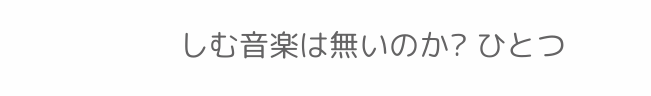しむ音楽は無いのか? ひとつ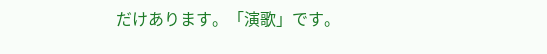だけあります。「演歌」です。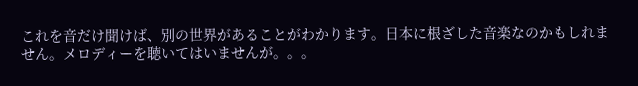これを音だけ聞けば、別の世界があることがわかります。日本に根ざした音楽なのかもしれません。メロディーを聴いてはいませんが。。。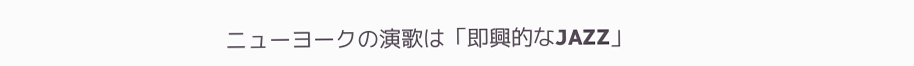ニューヨークの演歌は「即興的なJAZZ」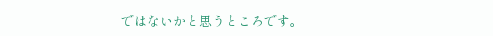ではないかと思うところです。